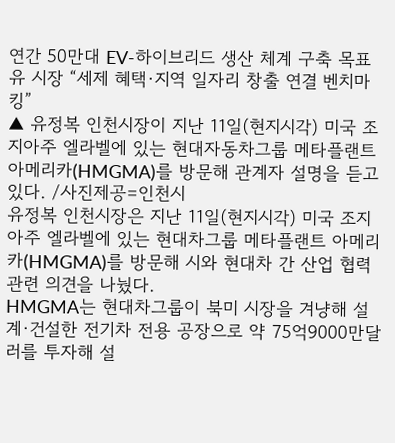연간 50만대 EV-하이브리드 생산 체계 구축 목표 유 시장 “세제 혜택·지역 일자리 창출 연결 벤치마킹”
▲ 유정복 인천시장이 지난 11일(현지시각) 미국 조지아주 엘라벨에 있는 현대자동차그룹 메타플랜트 아메리카(HMGMA)를 방문해 관계자 설명을 듣고 있다. /사진제공=인천시
유정복 인천시장은 지난 11일(현지시각) 미국 조지아주 엘라벨에 있는 현대차그룹 메타플랜트 아메리카(HMGMA)를 방문해 시와 현대차 간 산업 협력 관련 의견을 나눴다.
HMGMA는 현대차그룹이 북미 시장을 겨냥해 설계·건설한 전기차 전용 공장으로 약 75억9000만달러를 투자해 설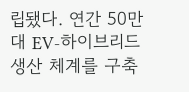립됐다. 연간 50만대 EV-하이브리드 생산 체계를 구축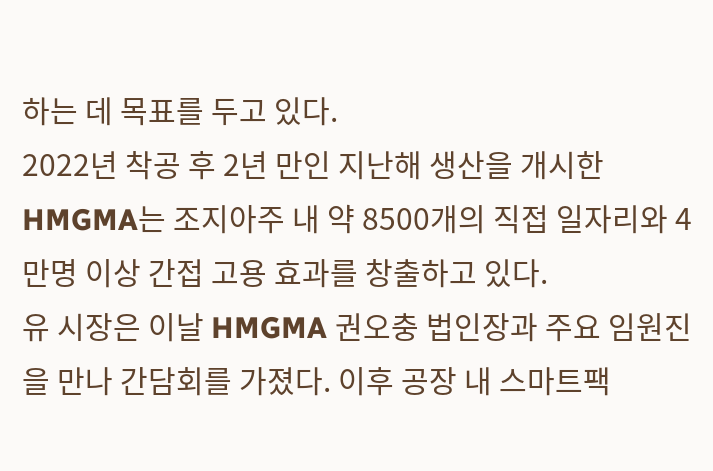하는 데 목표를 두고 있다.
2022년 착공 후 2년 만인 지난해 생산을 개시한 HMGMA는 조지아주 내 약 8500개의 직접 일자리와 4만명 이상 간접 고용 효과를 창출하고 있다.
유 시장은 이날 HMGMA 권오충 법인장과 주요 임원진을 만나 간담회를 가졌다. 이후 공장 내 스마트팩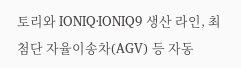토리와 IONIQ·IONIQ9 생산 라인, 최첨단 자율이송차(AGV) 등 자동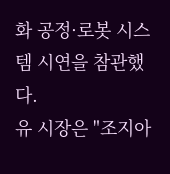화 공정·로봇 시스템 시연을 참관했다.
유 시장은 "조지아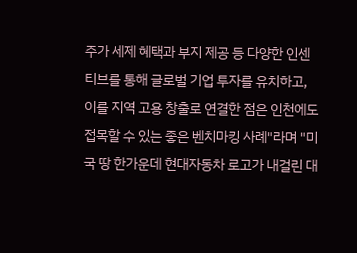주가 세제 혜택과 부지 제공 등 다양한 인센티브를 통해 글로벌 기업 투자를 유치하고, 이를 지역 고용 창출로 연결한 점은 인천에도 접목할 수 있는 좋은 벤치마킹 사례"라며 "미국 땅 한가운데 현대자동차 로고가 내걸린 대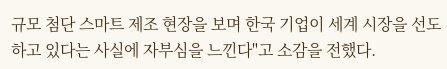규모 첨단 스마트 제조 현장을 보며 한국 기업이 세계 시장을 선도하고 있다는 사실에 자부심을 느낀다"고 소감을 전했다.